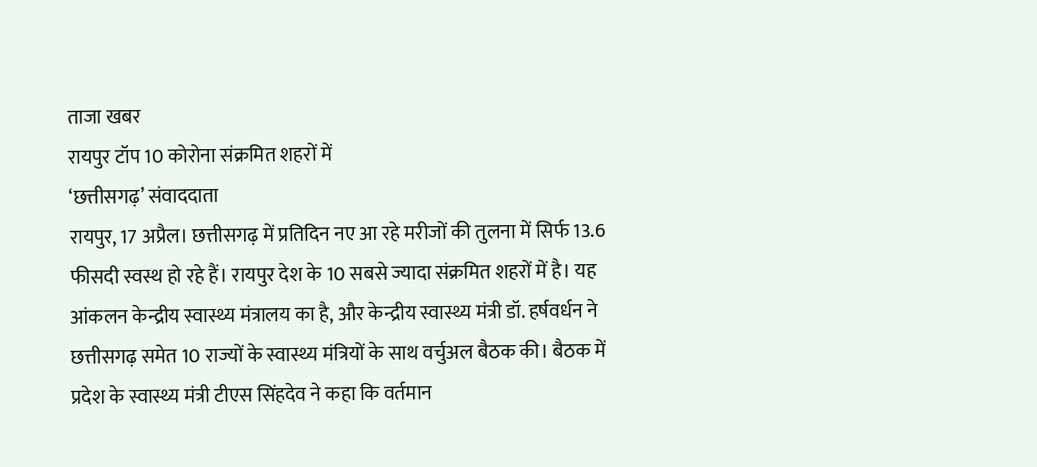ताजा खबर
रायपुर टॉप 10 कोरोना संक्रमित शहरों में
‘छत्तीसगढ़’ संवाददाता
रायपुर, 17 अप्रैल। छत्तीसगढ़ में प्रतिदिन नए आ रहे मरीजों की तुलना में सिर्फ 13.6 फीसदी स्वस्थ हो रहे हैं। रायपुर देश के 10 सबसे ज्यादा संक्रमित शहरों में है। यह आंकलन केन्द्रीय स्वास्थ्य मंत्रालय का है, और केन्द्रीय स्वास्थ्य मंत्री डॉ. हर्षवर्धन ने छत्तीसगढ़ समेत 10 राज्यों के स्वास्थ्य मंत्रियों के साथ वर्चुअल बैठक की। बैठक में प्रदेश के स्वास्थ्य मंत्री टीएस सिंहदेव ने कहा कि वर्तमान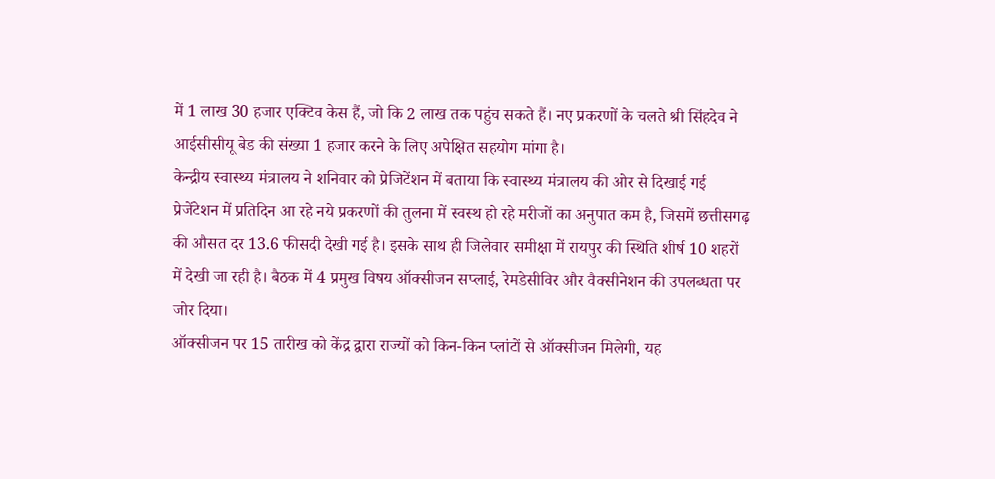में 1 लाख 30 हजार एक्टिव केस हैं, जो कि 2 लाख तक पहुंच सकते हैं। नए प्रकरणों के चलते श्री सिंहदेव ने आईसीसीयू बेड की संख्या 1 हजार करने के लिए अपेक्षित सहयोग मांगा है।
केन्द्रीय स्वास्थ्य मंत्रालय ने शनिवार को प्रेजिटेंशन में बताया कि स्वास्थ्य मंत्रालय की ओर से दिखाई गई प्रेजेंटेशन में प्रतिदिन आ रहे नये प्रकरणों की तुलना में स्वस्थ हो रहे मरीजों का अनुपात कम है, जिसमें छत्तीसगढ़ की औसत दर 13.6 फीसदी देखी गई है। इसके साथ ही जिलेवार समीक्षा में रायपुर की स्थिति शीर्ष 10 शहरों में देखी जा रही है। बैठक में 4 प्रमुख विषय ऑक्सीजन सप्लाई, रेमडेसीविर और वैक्सीनेशन की उपलब्धता पर जोर दिया।
ऑक्सीजन पर 15 तारीख को केंद्र द्वारा राज्यों को किन-किन प्लांटों से ऑक्सीजन मिलेगी, यह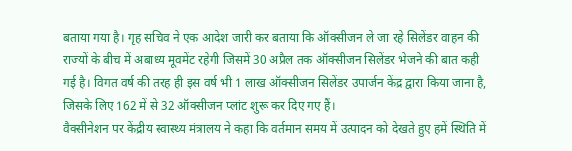बताया गया है। गृह सचिव ने एक आदेश जारी कर बताया कि ऑक्सीजन ले जा रहे सिलेंडर वाहन की राज्यों के बीच में अबाध्य मूवमेंट रहेगी जिसमें 30 अप्रैल तक ऑक्सीजन सिलेंडर भेजने की बात कही गई है। विगत वर्ष की तरह ही इस वर्ष भी 1 लाख ऑक्सीजन सिलेंडर उपार्जन केंद्र द्वारा किया जाना है, जिसके लिए 162 में से 32 ऑक्सीजन प्लांट शुरू कर दिए गए हैं।
वैक्सीनेशन पर केंद्रीय स्वास्थ्य मंत्रालय ने कहा कि वर्तमान समय में उत्पादन को देखते हुए हमें स्थिति में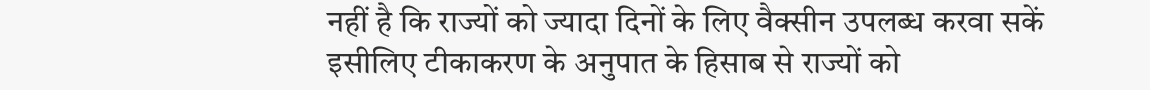नहीं है कि राज्यों को ज्यादा दिनों के लिए वैक्सीन उपलब्ध करवा सकें इसीलिए टीकाकरण के अनुपात के हिसाब से राज्यों को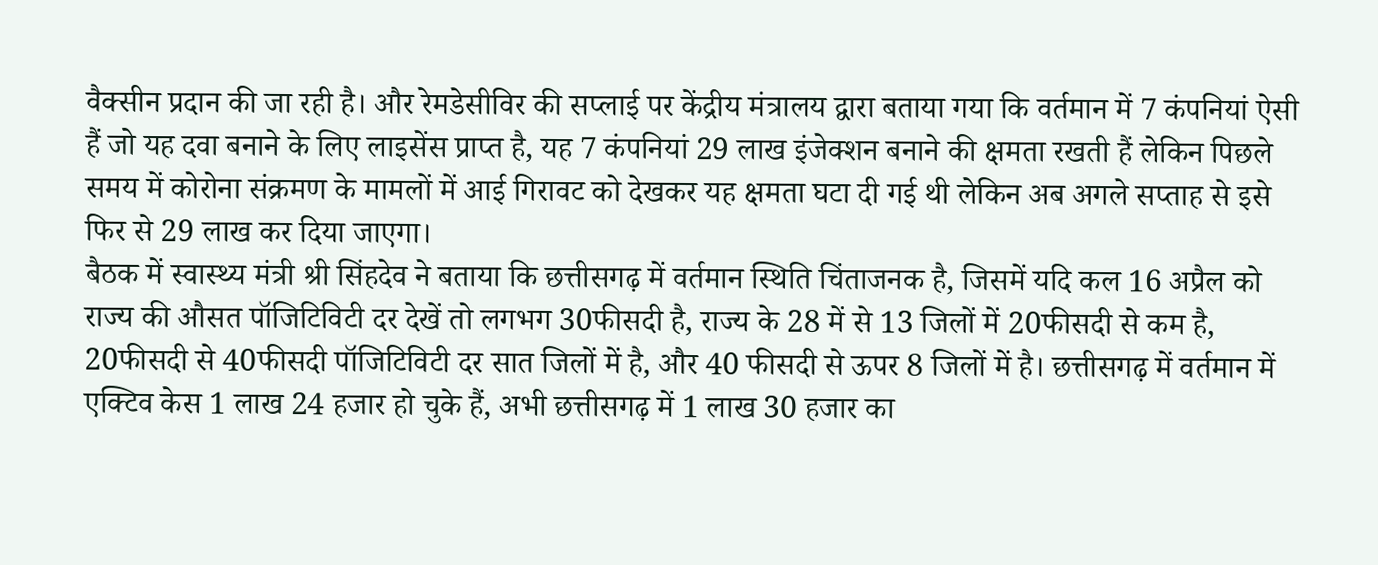वैक्सीन प्रदान की जा रही है। और रेमडेसीविर की सप्लाई पर केंद्रीय मंत्रालय द्वारा बताया गया कि वर्तमान में 7 कंपनियां ऐसी हैं जो यह दवा बनाने के लिए लाइसेंस प्राप्त है, यह 7 कंपनियां 29 लाख इंजेक्शन बनाने की क्षमता रखती हैं लेकिन पिछले समय में कोरोना संक्रमण के मामलों में आई गिरावट को देखकर यह क्षमता घटा दी गई थी लेकिन अब अगले सप्ताह से इसे फिर से 29 लाख कर दिया जाएगा।
बैठक में स्वास्थ्य मंत्री श्री सिंहदेव ने बताया कि छत्तीसगढ़ में वर्तमान स्थिति चिंताजनक है, जिसमें यदि कल 16 अप्रैल को राज्य की औसत पॉजिटिविटी दर देखें तो लगभग 30फीसदी है, राज्य के 28 में से 13 जिलों में 20फीसदी से कम है, 20फीसदी से 40फीसदी पॉजिटिविटी दर सात जिलों में है, और 40 फीसदी से ऊपर 8 जिलों में है। छत्तीसगढ़ में वर्तमान में एक्टिव केस 1 लाख 24 हजार हो चुके हैं, अभी छत्तीसगढ़ में 1 लाख 30 हजार का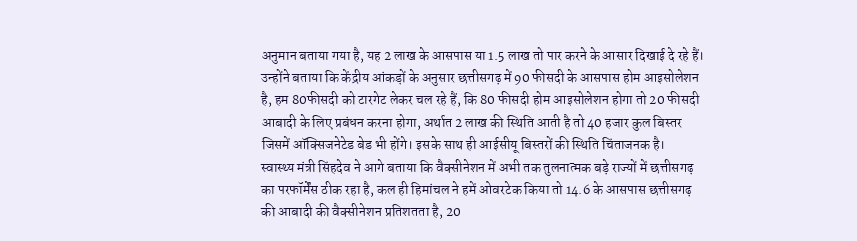अनुमान बताया गया है, यह 2 लाख के आसपास या 1.5 लाख तो पार करने के आसार दिखाई दे रहे हैं।
उन्होंने बताया कि केंद्रीय आंकड़ों के अनुसार छत्तीसगढ़ में 90 फीसदी के आसपास होम आइसोलेशन है, हम 80फीसदी को टारगेट लेकर चल रहे हैं, कि 80 फीसदी होम आइसोलेशन होगा तो 20 फीसदी आबादी के लिए प्रबंधन करना होगा, अर्थात 2 लाख की स्थिति आती है तो 40 हजार कुल बिस्तर जिसमें ऑक्सिजनेटेड बेड भी होंगे। इसके साथ ही आईसीयू बिस्तरों की स्थिति चिंताजनक है।
स्वास्थ्य मंत्री सिंहदेव ने आगे बताया कि वैक्सीनेशन में अभी तक तुलनात्मक बड़े राज्यों में छत्तीसगढ़ का परफॉर्मेंस ठीक रहा है, कल ही हिमांचल ने हमें ओवरटेक किया तो 14.6 के आसपास छत्तीसगढ़ की आबादी की वैक्सीनेशन प्रतिशतता है, 20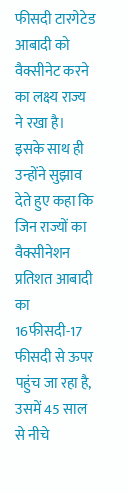फीसदी टारगेटेड आबादी को वैक्सीनेट करने का लक्ष्य राज्य ने रखा है। इसके साथ ही उन्होंने सुझाव देते हुए कहा कि जिन राज्यों का वैक्सीनेशन प्रतिशत आबादी का 16फीसदी-17 फीसदी से ऊपर पहुंच जा रहा है, उसमें 45 साल से नीचे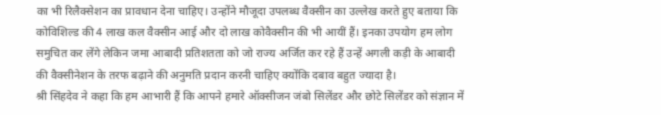का भी रिलैक्सेशन का प्रावधान देना चाहिए। उन्होंने मौजूदा उपलब्ध वैक्सीन का उल्लेख करते हुए बताया कि कोविशिल्ड की 4 लाख कल वैक्सीन आई और दो लाख कोवैक्सीन की भी आयीं हैं। इनका उपयोग हम लोग समुचित कर लेंगे लेकिन जमा आबादी प्रतिशतता को जो राज्य अर्जित कर रहे हैं उन्हें अगली कड़ी के आबादी की वैक्सीनेशन के तरफ बढ़ाने की अनुमति प्रदान करनी चाहिए क्योंकि दबाव बहुत ज्यादा है।
श्री सिंहदेव ने कहा कि हम आभारी हैं कि आपने हमारे ऑक्सीजन जंबो सिलेंडर और छोटे सिलेंडर को संज्ञान में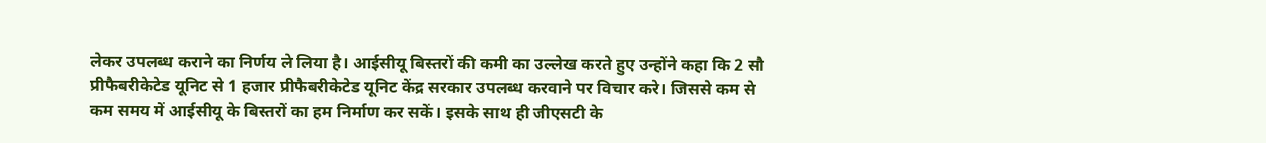लेकर उपलब्ध कराने का निर्णय ले लिया है। आईसीयू बिस्तरों की कमी का उल्लेख करते हुए उन्होंने कहा कि 2 सौ प्रीफैबरीकेटेड यूनिट से 1 हजार प्रीफैबरीकेटेड यूनिट केंद्र सरकार उपलब्ध करवाने पर विचार करे। जिससे कम से कम समय में आईसीयू के बिस्तरों का हम निर्माण कर सकें। इसके साथ ही जीएसटी के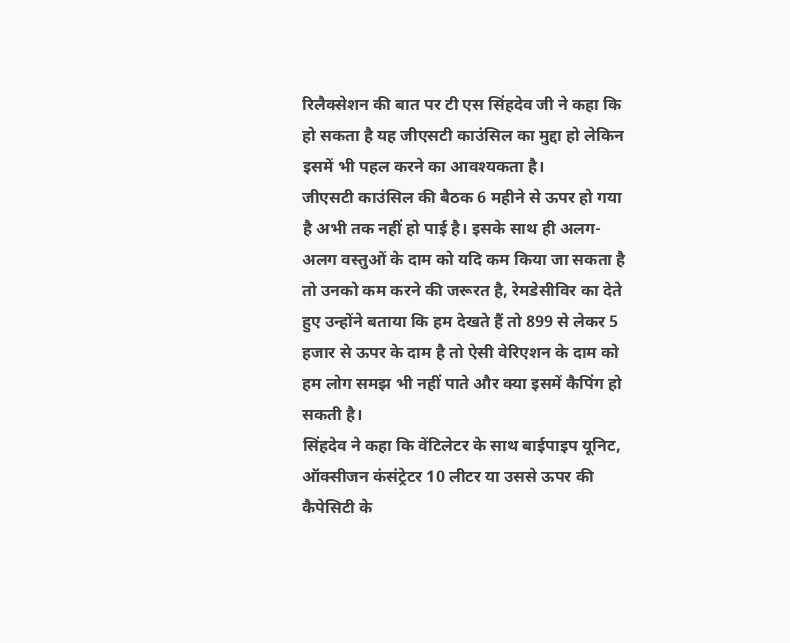रिलैक्सेशन की बात पर टी एस सिंहदेव जी ने कहा कि हो सकता है यह जीएसटी काउंसिल का मुद्दा हो लेकिन इसमें भी पहल करने का आवश्यकता है।
जीएसटी काउंसिल की बैठक 6 महीने से ऊपर हो गया है अभी तक नहीं हो पाई है। इसके साथ ही अलग-अलग वस्तुओं के दाम को यदि कम किया जा सकता है तो उनको कम करने की जरूरत है, रेमडेसीविर का देते हुए उन्होंने बताया कि हम देखते हैं तो 899 से लेकर 5 हजार से ऊपर के दाम है तो ऐसी वेरिएशन के दाम को हम लोग समझ भी नहीं पाते और क्या इसमें कैपिंग हो सकती है।
सिंहदेव ने कहा कि वेंटिलेटर के साथ बाईपाइप यूनिट, ऑक्सीजन कंसंट्रेटर 10 लीटर या उससे ऊपर की कैपेसिटी के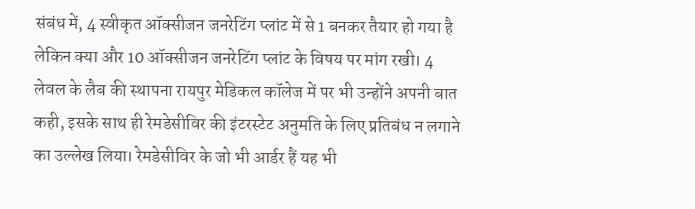संबंध में, 4 स्वीकृत ऑक्सीजन जनरेटिंग प्लांट में से 1 बनकर तैयार हो गया है लेकिन क्या और 10 ऑक्सीजन जनरेटिंग प्लांट के विषय पर मांग रखी। 4 लेवल के लैब की स्थापना रायपुर मेडिकल कॉलेज में पर भी उन्होंने अपनी बात कही, इसके साथ ही रेमडेसीविर की इंटरस्टेट अनुमति के लिए प्रतिबंध न लगाने का उल्लेख लिया। रेमडेसीविर के जो भी आर्डर हैं यह भी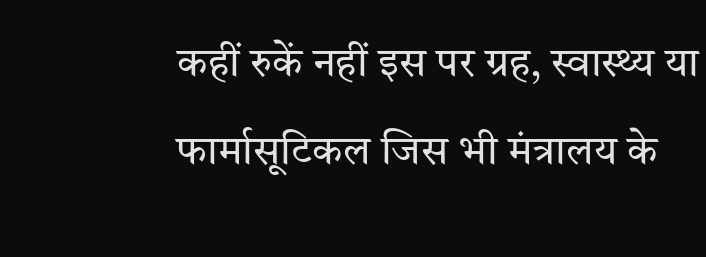कहीं रुकें नहीं इस पर ग्रह, स्वास्थ्य या फार्मासूटिकल जिस भी मंत्रालय के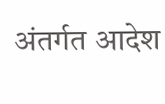अंतर्गत आदेश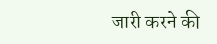जारी करने की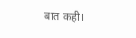बात कही।